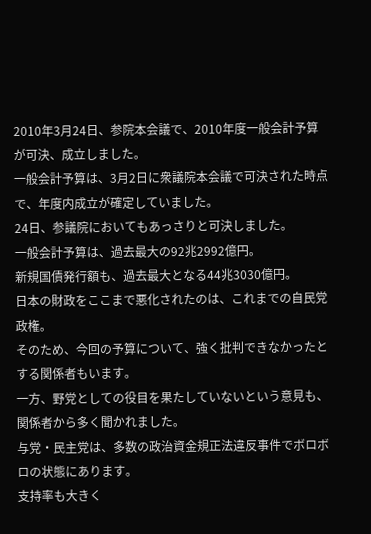2010年3月24日、参院本会議で、2010年度一般会計予算が可決、成立しました。
一般会計予算は、3月2日に衆議院本会議で可決された時点で、年度内成立が確定していました。
24日、参議院においてもあっさりと可決しました。
一般会計予算は、過去最大の92兆2992億円。
新規国債発行額も、過去最大となる44兆3030億円。
日本の財政をここまで悪化されたのは、これまでの自民党政権。
そのため、今回の予算について、強く批判できなかったとする関係者もいます。
一方、野党としての役目を果たしていないという意見も、関係者から多く聞かれました。
与党・民主党は、多数の政治資金規正法違反事件でボロボロの状態にあります。
支持率も大きく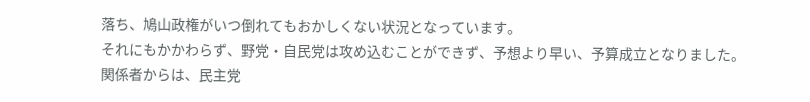落ち、鳩山政権がいつ倒れてもおかしくない状況となっています。
それにもかかわらず、野党・自民党は攻め込むことができず、予想より早い、予算成立となりました。
関係者からは、民主党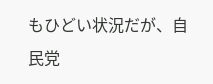もひどい状況だが、自民党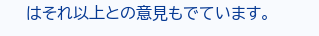はそれ以上との意見もでています。